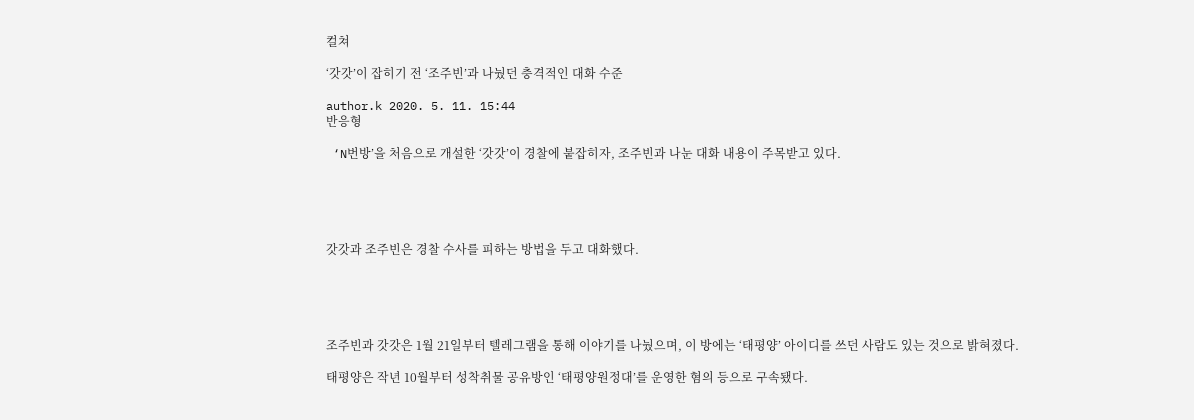컬쳐

‘갓갓’이 잡히기 전 ‘조주빈’과 나눴던 충격적인 대화 수준

author.k 2020. 5. 11. 15:44
반응형

 ‘N번방’을 처음으로 개설한 ‘갓갓’이 경찰에 붙잡히자, 조주빈과 나눈 대화 내용이 주목받고 있다.





갓갓과 조주빈은 경찰 수사를 피하는 방법을 두고 대화했다.





조주빈과 갓갓은 1월 21일부터 텔레그램을 통해 이야기를 나눴으며, 이 방에는 ‘태평양’ 아이디를 쓰던 사람도 있는 것으로 밝혀졌다.

태평양은 작년 10월부터 성착취물 공유방인 ‘태평양원정대’를 운영한 혐의 등으로 구속됐다.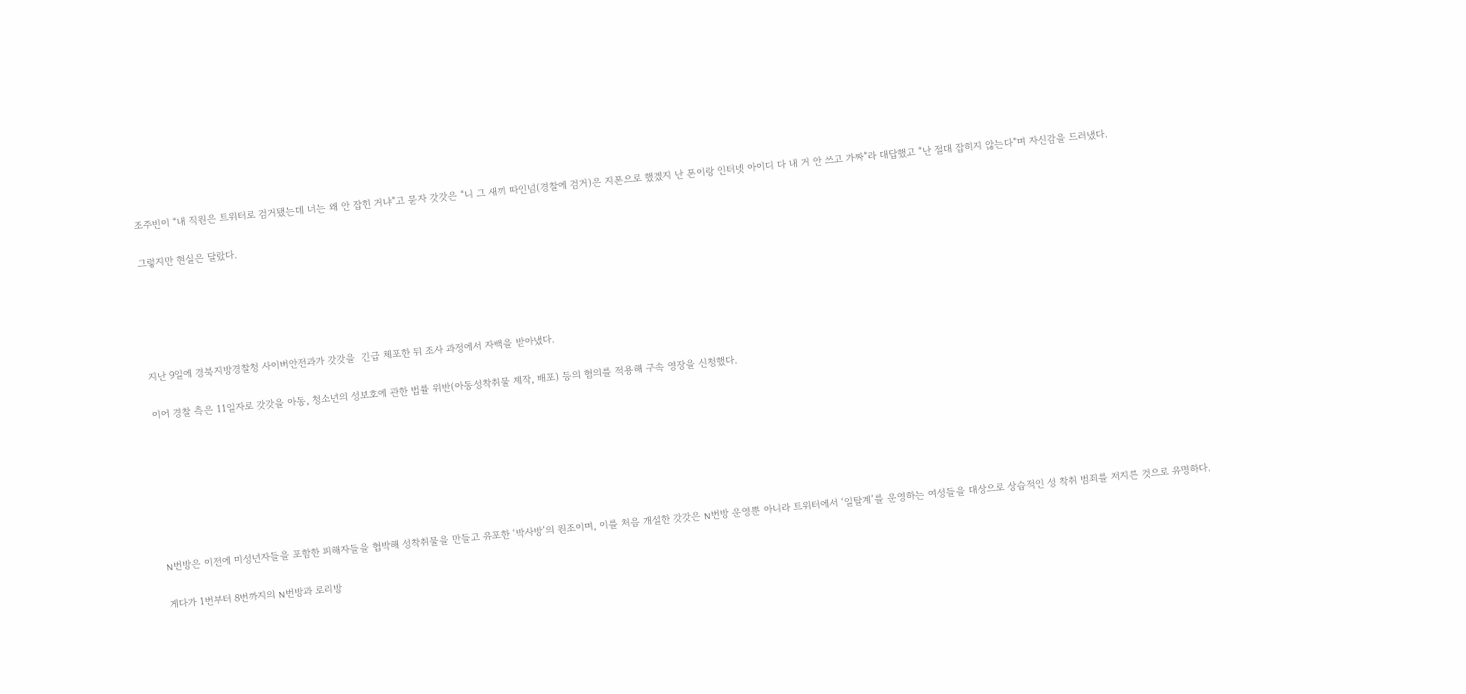조주빈이 “내 직원은 트위터로 검거됐는데 너는 왜 안 잡힌 거냐”고 묻자 갓갓은 “니 그 새끼 따인넘(경찰에 검거)은 지폰으로 했겠지 난 폰이랑 인터넷 아이디 다 내 거 안 쓰고 가짜”라 대답했고 “난 절대 잡히지 않는다”며 자신감을 드러냈다.

그렇지만 현실은 달랐다.





지난 9일에 경북지방경찰청 사이버안전과가 갓갓을  긴급 체포한 뒤 조사 과정에서 자백을 받아냈다.

이어 경찰 측은 11일자로 갓갓을 아동, 청소년의 성보호에 관한 법률 위반(아동성착취물 제작, 배포) 등의 혐의를 적용해 구속 영장을 신청했다.







N번방은 이전에 미성년자들을 포함한 피해자들을 협박해 성착취물을 만들고 유포한 ‘박사방’의 원조이며, 이를 처음 개설한 갓갓은 N번방 운영뿐 아니라 트위터에서 ‘일탈계’를 운영하는 여성들을 대상으로 상습적인 성 착취 범죄를 저지른 것으로 유명하다.

게다가 1번부터 8번까지의 N번방과 로리방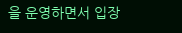을 운영하면서 입장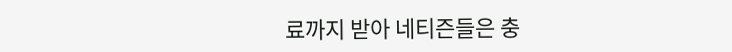료까지 받아 네티즌들은 충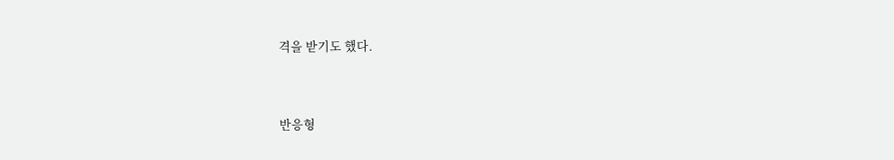격을 받기도 했다.



반응형